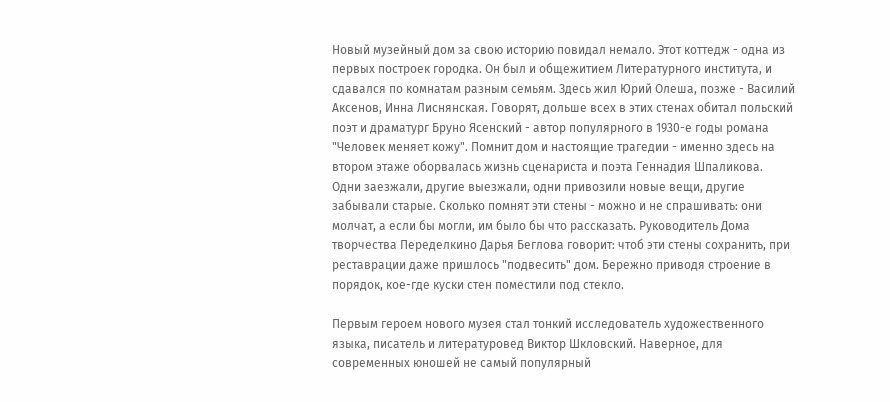Новый музейный дом за свою историю повидал немало. Этот коттедж - одна из первых построек городка. Он был и общежитием Литературного института, и сдавался по комнатам разным семьям. Здесь жил Юрий Олеша, позже - Василий Аксенов, Инна Лиснянская. Говорят, дольше всех в этих стенах обитал польский поэт и драматург Бруно Ясенский - автор популярного в 1930-е годы романа "Человек меняет кожу". Помнит дом и настоящие трагедии - именно здесь на втором этаже оборвалась жизнь сценариста и поэта Геннадия Шпаликова.
Одни заезжали, другие выезжали, одни привозили новые вещи, другие забывали старые. Сколько помнят эти стены - можно и не спрашивать: они молчат, а если бы могли, им было бы что рассказать. Руководитель Дома творчества Переделкино Дарья Беглова говорит: чтоб эти стены сохранить, при реставрации даже пришлось "подвесить" дом. Бережно приводя строение в порядок, кое-где куски стен поместили под стекло.

Первым героем нового музея стал тонкий исследователь художественного языка, писатель и литературовед Виктор Шкловский. Наверное, для современных юношей не самый популярный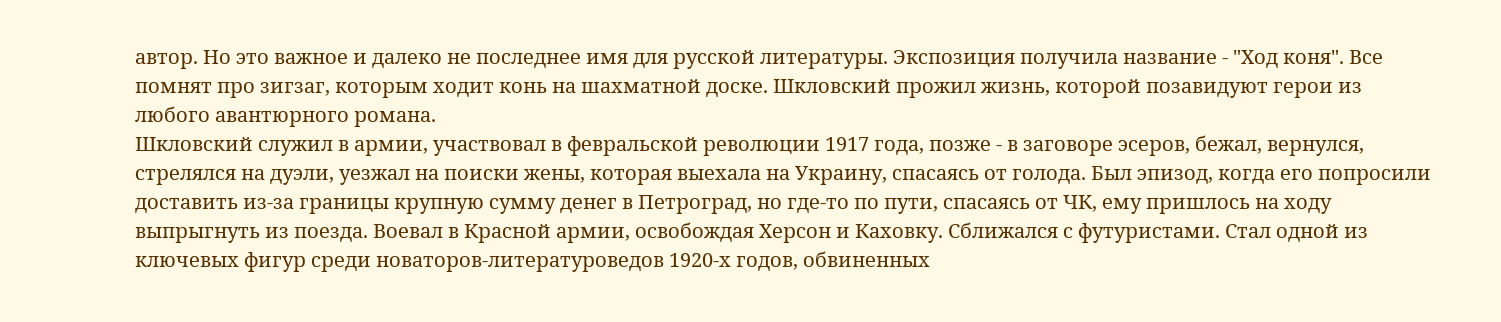автор. Но это важное и далеко не последнее имя для русской литературы. Экспозиция получила название - "Ход коня". Все помнят про зигзаг, которым ходит конь на шахматной доске. Шкловский прожил жизнь, которой позавидуют герои из любого авантюрного романа.
Шкловский служил в армии, участвовал в февральской революции 1917 года, позже - в заговоре эсеров, бежал, вернулся, стрелялся на дуэли, уезжал на поиски жены, которая выехала на Украину, спасаясь от голода. Был эпизод, когда его попросили доставить из-за границы крупную сумму денег в Петроград, но где-то по пути, спасаясь от ЧК, ему пришлось на ходу выпрыгнуть из поезда. Воевал в Красной армии, освобождая Херсон и Каховку. Сближался с футуристами. Стал одной из ключевых фигур среди новаторов-литературоведов 1920-х годов, обвиненных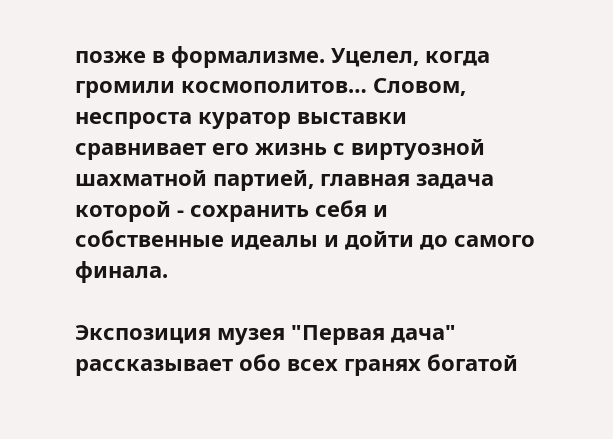позже в формализме. Уцелел, когда громили космополитов… Словом, неспроста куратор выставки сравнивает его жизнь с виртуозной шахматной партией, главная задача которой - сохранить себя и собственные идеалы и дойти до самого финала.

Экспозиция музея "Первая дача" рассказывает обо всех гранях богатой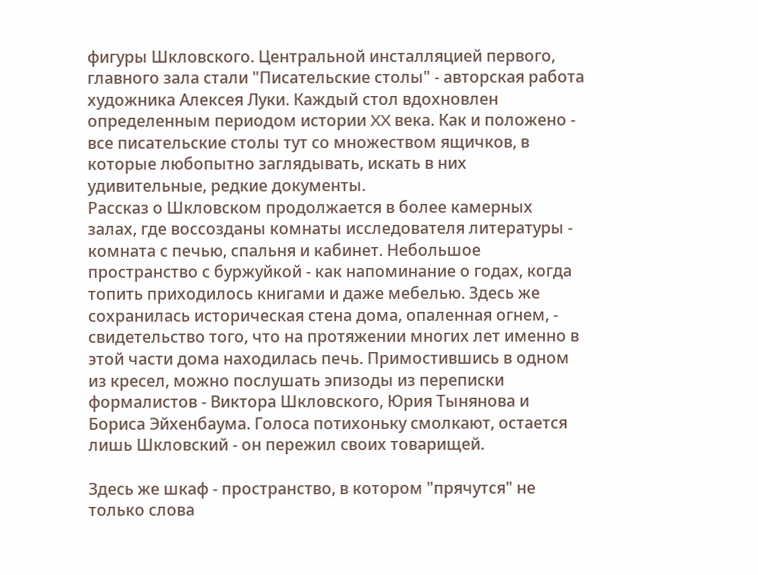фигуры Шкловского. Центральной инсталляцией первого, главного зала стали "Писательские столы" - авторская работа художника Алексея Луки. Каждый стол вдохновлен определенным периодом истории XX века. Как и положено - все писательские столы тут со множеством ящичков, в которые любопытно заглядывать, искать в них удивительные, редкие документы.
Рассказ о Шкловском продолжается в более камерных залах, где воссозданы комнаты исследователя литературы - комната с печью, спальня и кабинет. Небольшое пространство с буржуйкой - как напоминание о годах, когда топить приходилось книгами и даже мебелью. Здесь же сохранилась историческая стена дома, опаленная огнем, - свидетельство того, что на протяжении многих лет именно в этой части дома находилась печь. Примостившись в одном из кресел, можно послушать эпизоды из переписки формалистов - Виктора Шкловского, Юрия Тынянова и Бориса Эйхенбаума. Голоса потихоньку смолкают, остается лишь Шкловский - он пережил своих товарищей.

Здесь же шкаф - пространство, в котором "прячутся" не только слова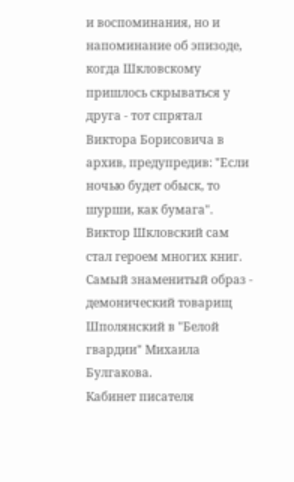и воспоминания, но и напоминание об эпизоде, когда Шкловскому пришлось скрываться у друга - тот спрятал Виктора Борисовича в архив, предупредив: "Если ночью будет обыск, то шурши, как бумага".
Виктор Шкловский сам стал героем многих книг. Самый знаменитый образ - демонический товарищ Шполянский в "Белой гвардии" Михаила Булгакова.
Кабинет писателя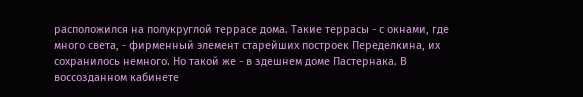расположился на полукруглой террасе дома. Такие террасы - с окнами, где много света, - фирменный элемент старейших построек Переделкина, их сохранилось немного. Но такой же - в здешнем доме Пастернака. В воссозданном кабинете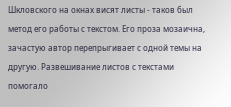Шкловского на окнах висят листы - таков был метод его работы с текстом. Его проза мозаична, зачастую автор перепрыгивает с одной темы на другую. Развешивание листов с текстами помогало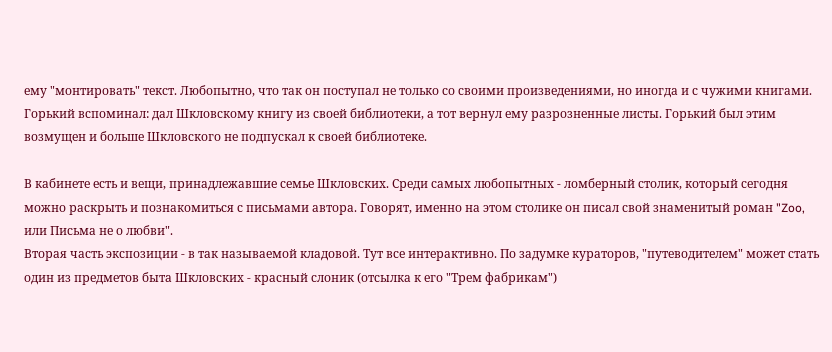ему "монтировать" текст. Любопытно, что так он поступал не только со своими произведениями, но иногда и с чужими книгами. Горький вспоминал: дал Шкловскому книгу из своей библиотеки, а тот вернул ему разрозненные листы. Горький был этим возмущен и больше Шкловского не подпускал к своей библиотеке.

В кабинете есть и вещи, принадлежавшие семье Шкловских. Среди самых любопытных - ломберный столик, который сегодня можно раскрыть и познакомиться с письмами автора. Говорят, именно на этом столике он писал свой знаменитый роман "Zoo, или Письма не о любви".
Вторая часть экспозиции - в так называемой кладовой. Тут все интерактивно. По задумке кураторов, "путеводителем" может стать один из предметов быта Шкловских - красный слоник (отсылка к его "Трем фабрикам")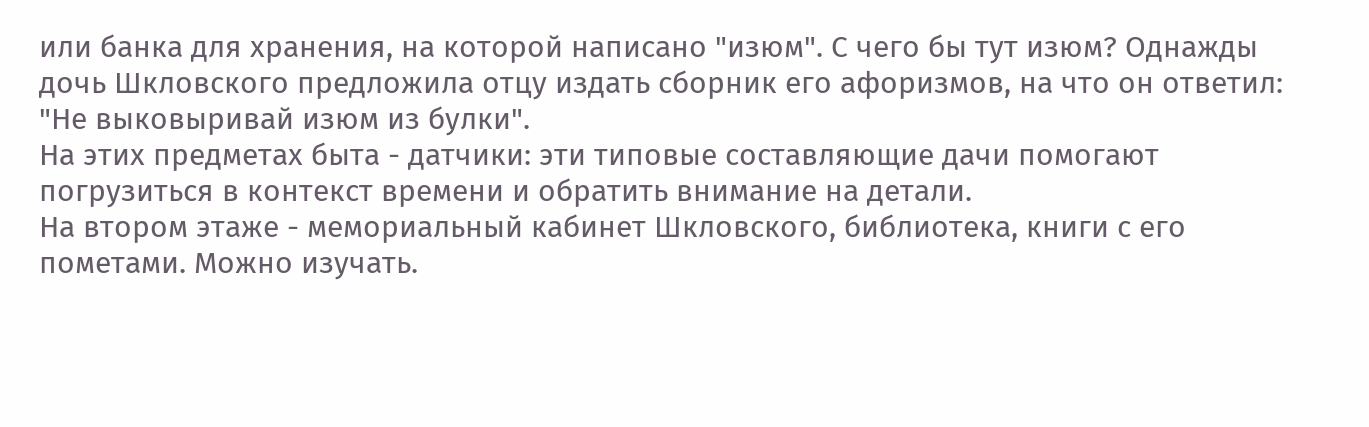или банка для хранения, на которой написано "изюм". С чего бы тут изюм? Однажды дочь Шкловского предложила отцу издать сборник его афоризмов, на что он ответил: "Не выковыривай изюм из булки".
На этих предметах быта - датчики: эти типовые составляющие дачи помогают погрузиться в контекст времени и обратить внимание на детали.
На втором этаже - мемориальный кабинет Шкловского, библиотека, книги с его пометами. Можно изучать.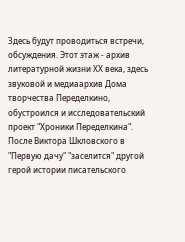Здесь будут проводиться встречи, обсуждения. Этот этаж - архив литературной жизни ХХ века, здесь звуковой и медиаархив Дома творчества Переделкино, обустроился и исследовательский проект "Хроники Переделкина".
После Виктора Шкловского в "Первую дачу" "заселится" другой герой истории писательского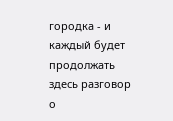городка - и каждый будет продолжать здесь разговор о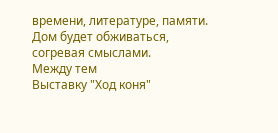времени, литературе, памяти. Дом будет обживаться, согревая смыслами.
Между тем
Выставку "Ход коня"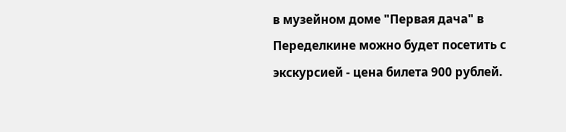в музейном доме "Первая дача" в Переделкине можно будет посетить с экскурсией - цена билета 900 рублей.